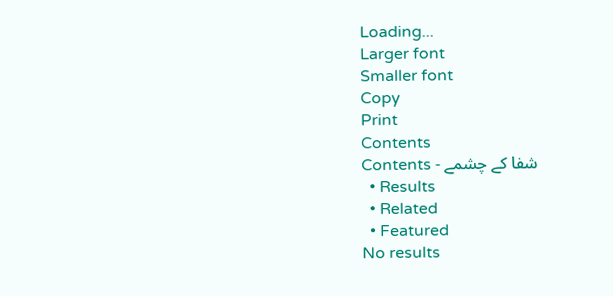Loading...
Larger font
Smaller font
Copy
Print
Contents
شفا کے چشمے - Contents
  • Results
  • Related
  • Featured
No results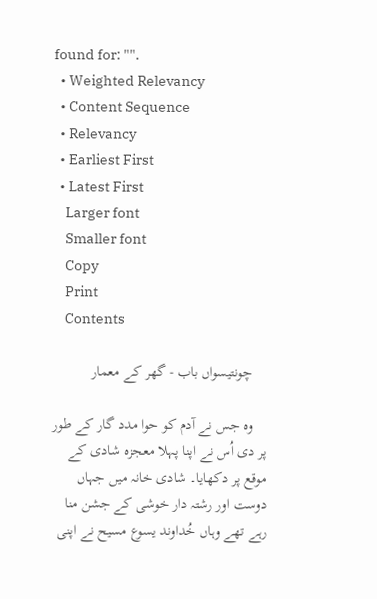found for: "".
  • Weighted Relevancy
  • Content Sequence
  • Relevancy
  • Earliest First
  • Latest First
    Larger font
    Smaller font
    Copy
    Print
    Contents

    چونتیسواں باب - گھر کے معمار

    وہ جس نے آدم کو حوا مدد گار کے طور پر دی اُس نے اپنا پہلا معجزہ شادی کے موقع پر دکھایا۔ شادی خانہ میں جہاں دوست اور رشتہ دار خوشی کے جشن منا رہے تھے وہاں خُداوند یسوع مسیح نے اپنی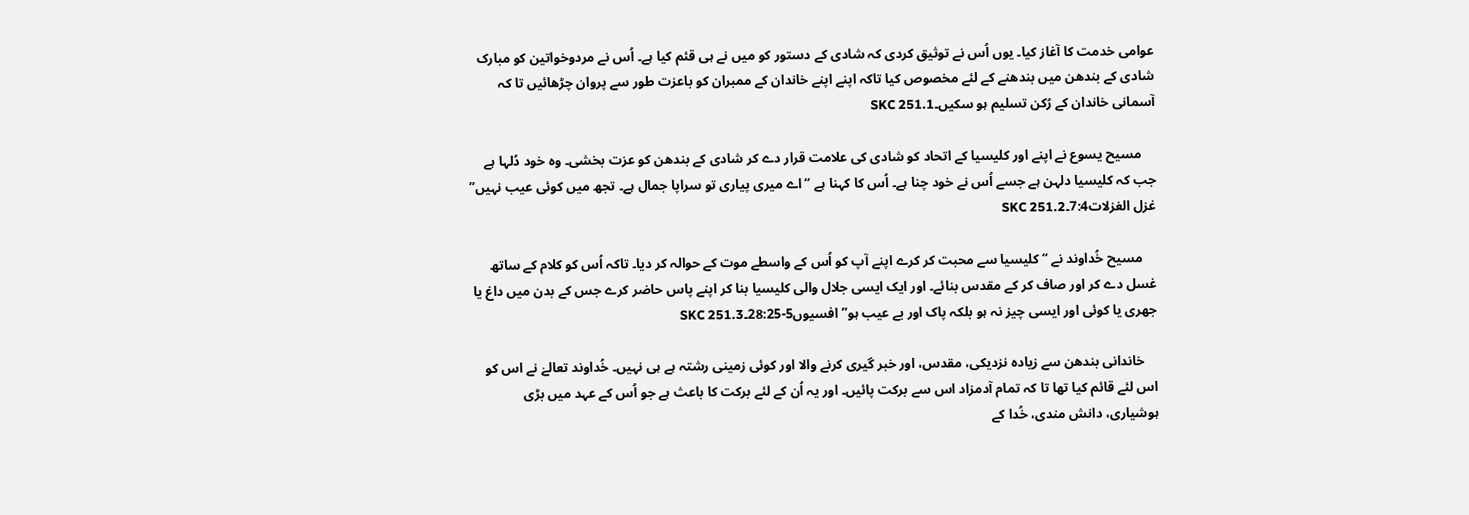عوامی خدمت کا آغاز کیا۔ یوں اُس نے توثیق کردی کہ شادی کے دستور کو میں نے ہی قئم کیا ہے۔ اُس نے مردوخواتین کو مبارک شادی کے بندھن میں بندھنے کے لئے مخصوص کیا تاکہ اپنے اپنے خاندان کے ممبران کو باعزت طور سے پروان چڑھائیں تا کہ آسمانی خاندان کے رُکن تسلیم ہو سکیں۔SKC 251.1

    مسیح یسوع نے اپنے اور کلیسیا کے اتحاد کو شادی کی علامت قرار دے کر شادی کے بندھن کو عزت بخشی۔ وہ خود دُلہا ہے جب کہ کلیسیا دلہن ہے جسے اُس نے خود چنا ہے۔ اُس کا کہنا ہے “اے میری پیاری تو سراپا جمال ہے۔ تجھ میں کوئی عیب نہیں” غزل الغزلات7:4۔SKC 251.2

    مسیح خُداوند نے “ کلیسیا سے محبت کر کرے اپنے آپ کو اُس کے واسطے موت کے حوالہ کر دیا۔ تاکہ اُس کو کلام کے ساتھ غسل دے کر اور صاف کر کے مقدس بنائے۔ اور ایک ایسی جلال والی کلیسیا بنا کر اپنے پاس حاضر کرے جس کے بدن میں داغ یا جھری یا کوئی اور ایسی چیز نہ ہو بلکہ پاک اور بے عیب ہو” افسیوں5-28:25۔SKC 251.3

    خاندانی بندھن سے زیادہ نزدیکی، مقدس، اور خبر گیری کرنے والا اور کوئی زمینی رشتہ ہے ہی نہیں۔ خُداوند تعالےٰ نے اس کو اس لئے قائم کیا تھا تا کہ تمام آدمزاد اس سے برکت پائیں۔ اور یہ اُن کے لئے برکت کا باعث ہے جو اُس کے عہد میں بڑی ہوشیاری، دانش مندی، خُدا کے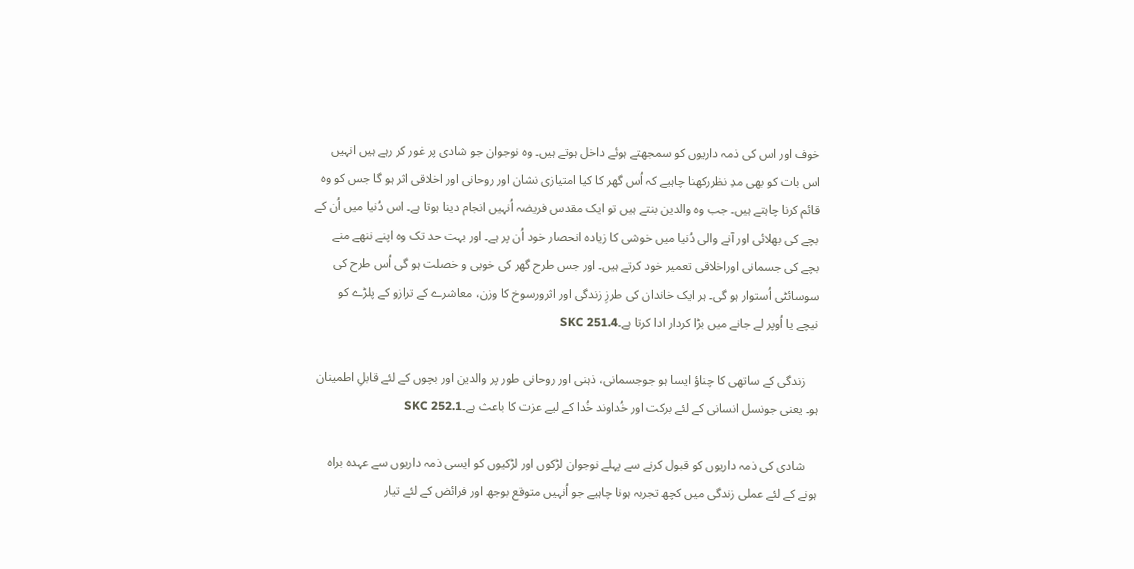خوف اور اس کی ذمہ داریوں کو سمجھتے ہوئے داخل ہوتے ہیں۔ وہ نوجوان جو شادی پر غور کر رہے ہیں انہیں اس بات کو بھی مدِ نظررکھنا چاہیے کہ اُس گھر کا کیا امتیازی نشان اور روحانی اور اخلاقی اثر ہو گا جس کو وہ قائم کرنا چاہتے ہیں۔ جب وہ والدین بنتے ہیں تو ایک مقدس فریضہ اُنہیں انجام دینا ہوتا ہے۔ اس دُنیا میں اُن کے بچے کی بھلائی اور آنے والی دُنیا میں خوشی کا زیادہ انحصار خود اُن پر ہے۔ اور بہت حد تک وہ اپنے ننھے منے بچے کی جسمانی اوراخلاقی تعمیر خود کرتے ہیں۔ اور جس طرح گھر کی خوبی و خصلت ہو گی اُس طرح کی سوسائٹی اُستوار ہو گی۔ ہر ایک خاندان کی طرزِ زندگی اور اثرورسوخ کا وزن، معاشرے کے ترازو کے پلڑے کو نیچے یا اُوپر لے جانے میں بڑا کردار ادا کرتا ہے۔SKC 251.4

    زندگی کے ساتھی کا چناؤ ایسا ہو جوجسمانی، ذہنی اور روحانی طور پر والدین اور بچوں کے لئے قابلِ اطمینان ہو۔ یعنی جونسل انسانی کے لئے برکت اور خُداوند خُدا کے لیے عزت کا باعث ہے۔SKC 252.1

    شادی کی ذمہ داریوں کو قبول کرنے سے پہلے نوجوان لڑکوں اور لڑکیوں کو ایسی ذمہ داریوں سے عہدہ براہ ہونے کے لئے عملی زندگی میں کچھ تجربہ ہونا چاہیے جو اُنہیں متوقع بوجھ اور فرائض کے لئے تیار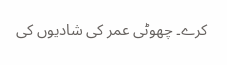کرے۔ چھوٹی عمر کی شادیوں کی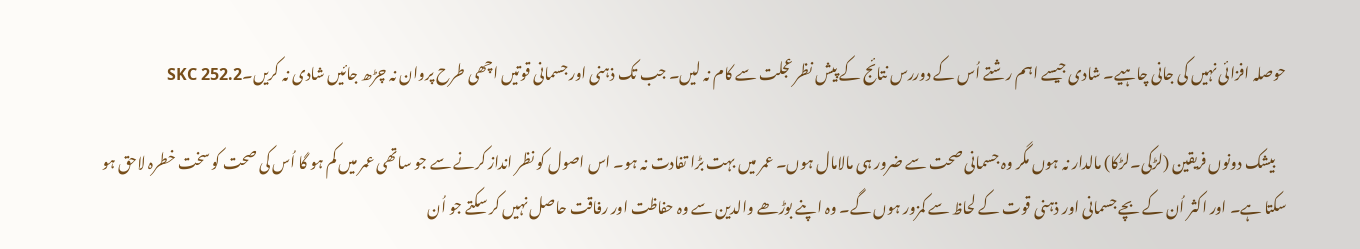حوصلہ افزائی نہیں کی جانی چاہیے۔ شادی جیسے اہم رشتے اُس کے دوررس نتائج کے پیش نظر عجلت سے کام نہ لیں۔ جب تک ذہنی اور جسمانی قوتیں اچھی طرح پروان نہ چڑھ جائیں شادی نہ کریں۔SKC 252.2

    بیشک دونوں فریقین (لڑکی۔لڑکا) مالدار نہ ہوں مگر وہ جسمانی صحت سے ضرور ہی مالامال ہوں۔ عمر میں بہت بڑا تفادت نہ ہو۔ اس اصول کو نظر انداز کرنے سے جو ساتھی عمر میں کم ہو گا اُس کی صحت کو سخت خطرہ لاحق ہو سکتا ہے۔ اور اکثر اُن کے بچے جسمانی اور ذہنی قوت کے لحاظ سے کمزور ہوں گے۔ وہ اپنے بوڑھے والدین سے وہ حفاظت اور رفاقت حاصل نہیں کر سکتے جو اُن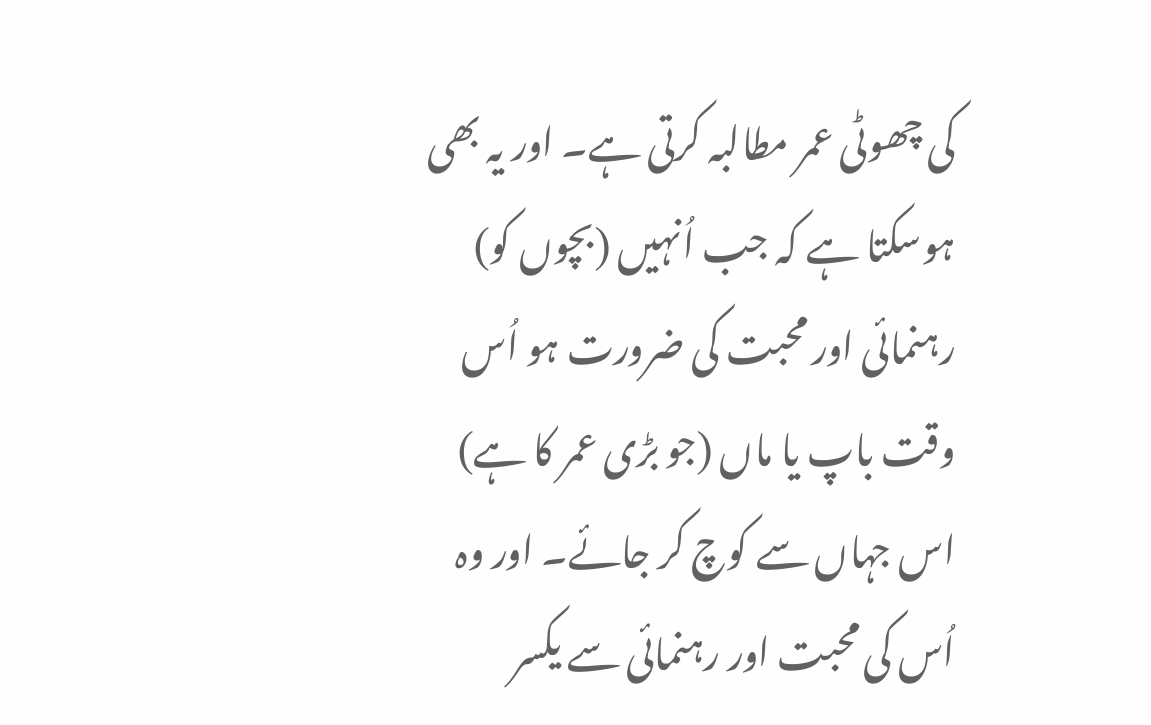کی چھوٹی عمر مطالبہ کرتی ہے۔ اور یہ بھی ہوسکتا ہے کہ جب اُنہیں (بچوں کو) رہنمائی اور محبت کی ضرورت ہو اُس وقت باپ یا ماں (جو بڑی عمر کا ہے) اس جہاں سے کوچ کر جائے۔ اور وہ اُس کی محبت اور رہنمائی سے یکسر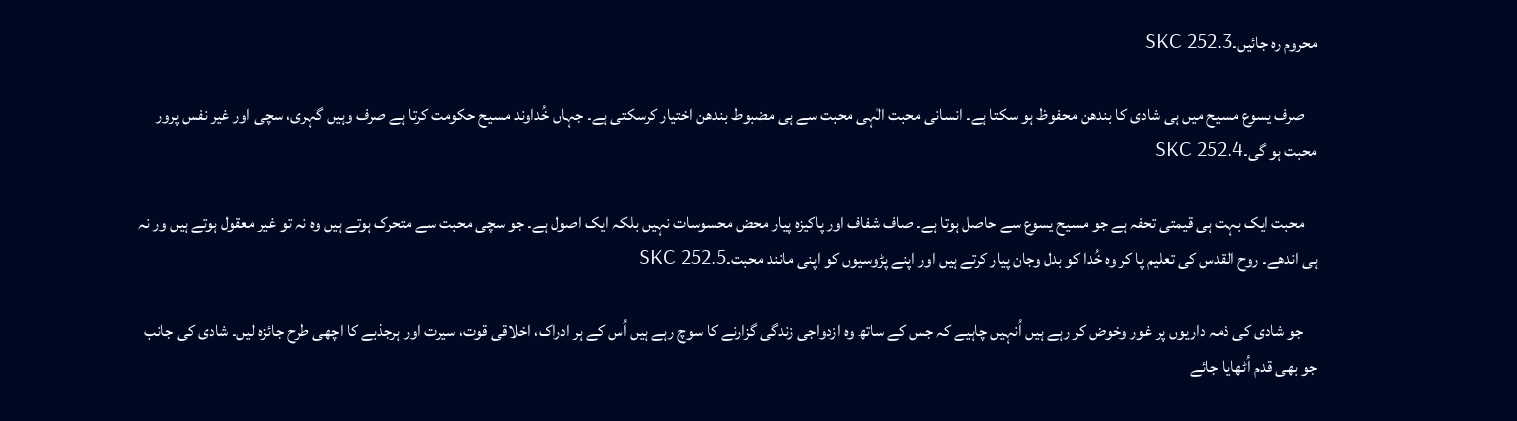محروم رہ جائیں۔SKC 252.3

    صرف یسوع مسیح میں ہی شادی کا بندھن محفوظ ہو سکتا ہے۔ انسانی محبت الٰہی محبت سے ہی مضبوط بندھن اختیار کرسکتی ہے۔ جہاں خُداوند مسیح حکومت کرتا ہے صرف وہیں گہری، سچی اور غیر نفس پرور محبت ہو گی۔SKC 252.4

    محبت ایک بہت ہی قیمتی تحفہ ہے جو مسیح یسوع سے حاصل ہوتا ہے۔ صاف شفاف اور پاکیزہ پیار محض محسوسات نہیں بلکہ ایک اصول ہے۔ جو سچی محبت سے متحرک ہوتے ہیں وہ نہ تو غیر معقول ہوتے ہیں ور نہ ہی اندھے۔ روح القدس کی تعلیم پا کر وہ خُدا کو بدل وجان پیار کرتے ہیں اور اپنے پڑوسیوں کو اپنی مانند محبت۔SKC 252.5

    جو شادی کی ذمہ داریوں پر غور وخوض کر رہے ہیں اُنہیں چاہیے کہ جس کے ساتھ وہ ازدواجی زندگی گزارنے کا سوچ رہے ہیں اُس کے ہر ادراک، اخلاقی قوت، سیرت اور ہرجذبے کا اچھی طرح جائزہ لیں۔ شادی کی جانب جو بھی قدم اُٹھایا جائے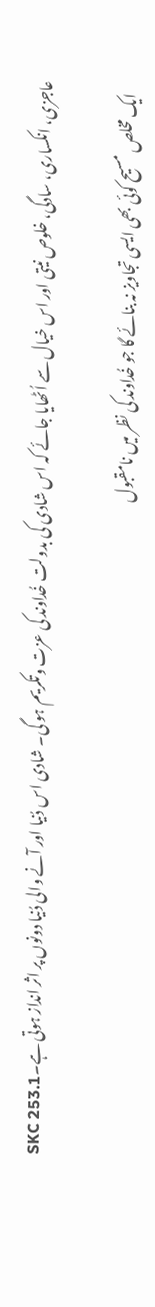عاجزی، انکساری، سادگی، خلوص نیتی اور اس خیال سے اُٹھایا جائے کہ اس شادی کی بدولت خُداوند کی عزت وتکریم ہو گی۔ شادی اس دُنیا اور آنے والی دُنیا دونوں پر اثر انداز ہوتی ہے۔SKC 253.1

    ایک مخلص مسیح کوئی بھی ایسی تجاویز نہ بنائے گا جو خُداوند کی نظر میں نامقبول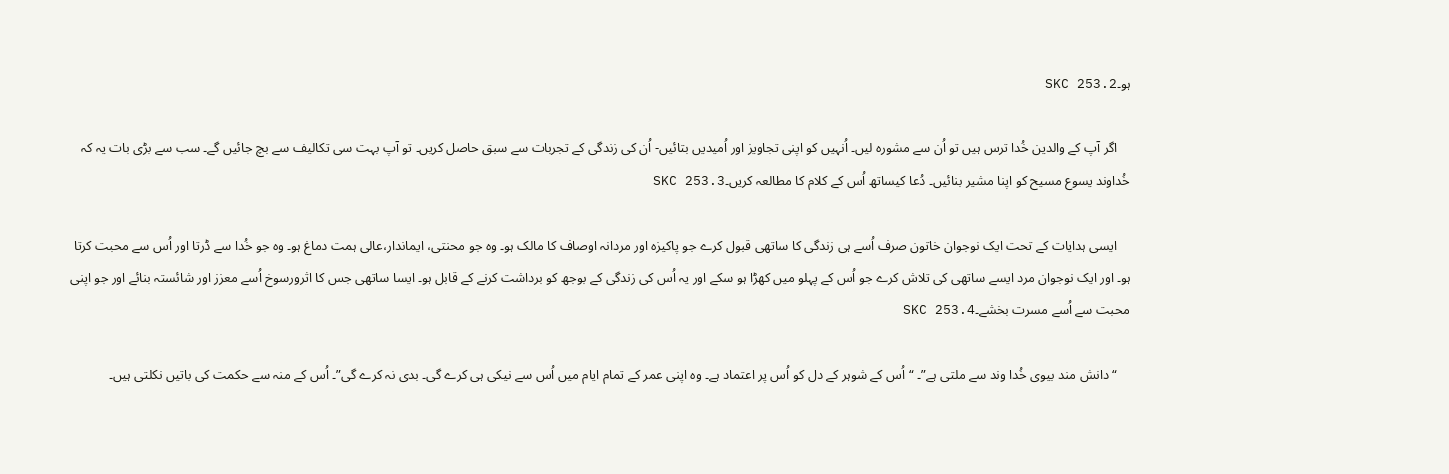ہو۔SKC 253.2

    اگر آپ کے والدین خُدا ترس ہیں تو اُن سے مشورہ لیں۔ اُنہیں کو اپنی تجاویز اور اُمیدیں بتائیں- اُن کی زندگی کے تجربات سے سبق حاصل کریں۔ تو آپ بہت سی تکالیف سے بچ جائیں گے۔ سب سے بڑی بات یہ کہ خُداوند یسوع مسیح کو اپنا مشیر بنائیں۔ دُعا کیساتھ اُس کے کلام کا مطالعہ کریں۔SKC 253.3

    ایسی ہدایات کے تحت ایک نوجوان خاتون صرف اُسے ہی زندگی کا ساتھی قبول کرے جو پاکیزہ اور مردانہ اوصاف کا مالک ہو۔ وہ جو محنتی، ایماندار،عالی ہمت دماغ ہو۔ وہ جو خُدا سے ڈرتا اور اُس سے محبت کرتا ہو۔ اور ایک نوجوان مرد ایسے ساتھی کی تلاش کرے جو اُس کے پہلو میں کھڑا ہو سکے اور یہ اُس کی زندگی کے بوجھ کو برداشت کرنے کے قابل ہو۔ ایسا ساتھی جس کا اثرورسوخ اُسے معزز اور شائستہ بنائے اور جو اپنی محبت سے اُسے مسرت بخشے۔SKC 253.4

    “دانش مند بیوی خُدا وند سے ملتی ہے”۔ “اُس کے شوہر کے دل کو اُس پر اعتماد ہے۔ وہ اپنی عمر کے تمام ایام میں اُس سے نیکی ہی کرے گی۔ بدی نہ کرے گی”۔ اُس کے منہ سے حکمت کی باتیں نکلتی ہیں۔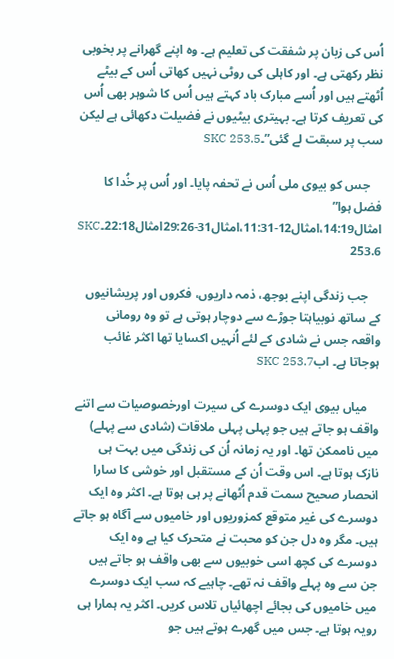اُس کی زبان پر شفقت کی تعلیم ہے۔ وہ اپنے گھرانے پر بخوبی نظر رکھتی ہے۔ اور کاہلی کی روٹی نہیں کھاتی اُس کے بیٹے اُٹھتے ہیں اور اُسے مبارک باد کہتے ہیں اُس کا شوہر بھی اُس کی تعریف کرتا ہے۔ بہیتری بیٹیوں نے فضیلت دکھائی ہے لیکن سب پر سبقت لے گئی”۔SKC 253.5

    جس کو بیوی ملی اُس نے تحفہ پایا۔ اور اُس پر خُدا کا فضل ہوا” امثال14:19،امثال12-11:31،امثال31-29:26امثال22:18۔SKC 253.6

    جب زندگی اپنے بوجھ، ذمہ داریوں، فکروں اور پریشانیوں کے ساتھ نوبیاہتا جوڑے سے دوچار ہوتی ہے تو وہ رومانی واقعہ جس نے شادی کے لئے اُنہیں اکسایا تھا اکثر غائب ہوجاتا ہے۔ ابSKC 253.7

    میاں بیوی ایک دوسرے کی سیرت اورخصوصیات سے اتنے واقف ہو جاتے ہیں جو پہلی پہلی ملاقات (شادی سے پہلے) میں ناممکن تھا۔ اور یہ زمانہ اُن کی زندگی میں بہت ہی نازک ہوتا ہے۔ اس وقت اُن کے مستقبل اور خوشی کا سارا انحصار صحیح سمت قدم اُٹھانے پر ہی ہوتا ہے۔ اکثر وہ ایک دوسرے کی غیر متوقع کمزوریوں اور خامیوں سے آگاہ ہو جاتے ہیں۔ مگر وہ دل جن کو محبت نے متحرک کیا ہے وہ ایک دوسرے کی کچھ اسی خوبیوں سے بھی واقف ہو جاتے ہیں جن سے وہ پہلے واقف نہ تھے۔ چاہیے کہ سب ایک دوسرے میں خامیوں کی بجائے اچھائیاں تلاس کریں۔ اکثر یہ ہمارا ہی رویہ ہوتا ہے۔ جس میں گھرے ہوتے ہیں جو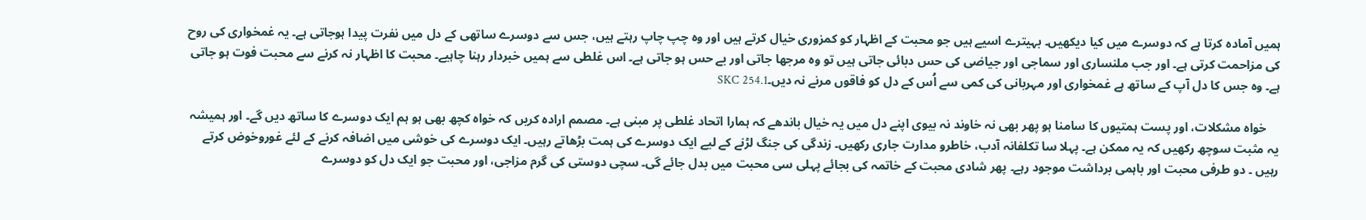ہمیں آمادہ کرتا ہے کہ دوسرے میں کیا دیکھیں۔ بہیترے اسیے ہیں جو محبت کے اظہار کو کمزوری خیال کرتے ہیں اور وہ چپ چاپ رہتے ہیں، جس سے دوسرے ساتھی کے دل میں نفرت پیدا ہوجاتی ہے۔ یہ غمخواری کی روح کی مزاحمت کرتی ہے۔ اور جب ملنساری اور سماجی اور جیاضی کی حس دبائی جاتی ہیں تو وہ مرجھا جاتی اور بے حس ہو جاتی ہے۔ اس غلطی سے ہمیں خبردار رہنا چاہیے۔ محبت کا اظہار نہ کرنے سے محبت فوت ہو جاتی ہے۔ وہ جس کا دل آپ کے ساتھ ہے غمخواری اور مہربانی کی کمی سے اُس کے دل کو فاقوں مرنے نہ دیں۔SKC 254.1

    خواہ مشکلات، اور پست ہمتیوں کا سامنا ہو پھر بھی نہ خاوند نہ بیوی اپنے دل میں یہ خیال باندھے کہ ہمارا اتحاد غلطی پر مبنی ہے۔ مصمم ارادہ کریں کہ خواہ کچھ بھی ہو ہم ایک دوسرے کا ساتھ دیں گے۔ اور ہمیشہ یہ مثبت سوچھ رکھیں کہ یہ ممکن ہے۔ پہلا سا تکلفانہ آدب، خاطرو مدارت جاری رکھیں۔ زندگی کی جنگ لڑنے کے لیے ایک دوسرے کی ہمت بڑھاتے رہیں۔ ایک دوسرے کی خوشی میں اضافہ کرنے کے لئے غوروخوض کرتے رہیں ۔ دو طرفی محبت اور باہمی برداشت موجود رہے۔ پھر شادی محبت کے خاتمہ کی بجائے پہلی سی محبت میں بدل جائے گی۔ سچی دوستی کی گرم مزاجی، اور محبت جو ایک دل کو دوسرے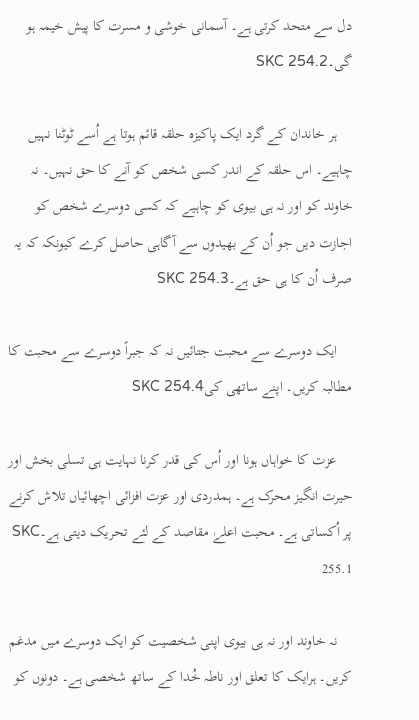دل سے متحد کرتی ہے۔ آسمانی خوشی و مسرت کا پیش خیمہ ہو گی۔SKC 254.2

    ہر خاندان کے گرد ایک پاکیزہ حلقہ قائم ہوتا ہے اُسے ٹوٹنا نہیں چاہیے۔ اس حلقہ کے اندر کسی شخص کو آنے کا حق نہیں۔ نہ خاوند کو اور نہ ہی بیوی کو چاہیے کہ کسی دوسرے شخص کو اجازت دیں جو اُن کے بھیدوں سے آگاہی حاصل کرے کیونکہ کہ یہ صرف اُن کا ہی حق ہے۔SKC 254.3

    ایک دوسرے سے محبت جتائیں نہ کہ جبراً دوسرے سے محبت کا مطالبہ کریں۔ اپنے ساتھی کیSKC 254.4

    عزت کا خواہاں ہونا اور اُس کی قدر کرنا نہایت ہی تسلی بخش اور حیرت انگیز محرک ہے۔ ہمدردی اور عزت افزائی اچھائیاں تلاش کرنے پر اُکساتی ہے۔ محبت اعلےٰ مقاصد کے لئے تحریک دیتی ہے۔SKC 255.1

    نہ خاوند اور نہ ہی بیوی اپنی شخصیت کو ایک دوسرے میں مدغم کریں۔ ہرایک کا تعلق اور ناطہ خُدا کے ساتھ شخصی ہے۔ دونوں کو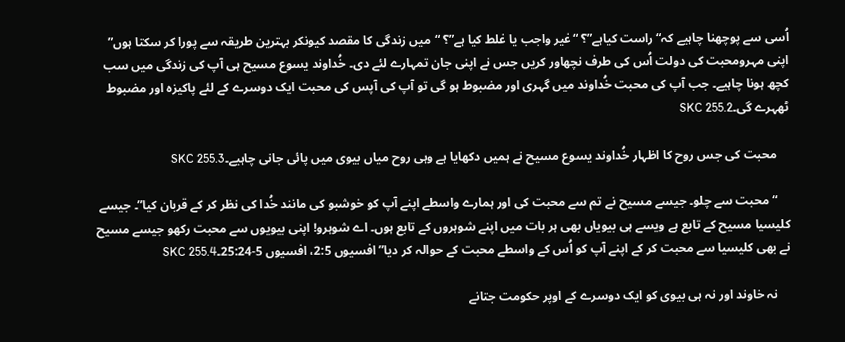اُسی سے پوچھنا چاہیے کہ“راست کیاہے”؟ “غیر واجب یا غلط کیا ہے”؟ “میں زندگی کا مقصد کیونکر بہترین طریقہ سے پورا کر سکتا ہوں” اپنی مہرومحبت کی دولت اُس کی طرف نچھاور کریں جس نے اپنی جان تمہارے لئے دی۔ خُداوند یسوع مسیح ہی آپ کی زندگی میں سب کچھ ہونا چاہیے۔ جب آپ کی محبت خُداوند میں گہری اور مضبوط ہو گی تو آپ کی آپس کی محبت ایک دوسرے کے لئے پاکیزہ اور مضبوط ٹھہرے گی۔SKC 255.2

    محبت کی جس روح کا اظہار خُداوند یسوع مسیح نے ہمیں دکھایا ہے وہی روح میاں بیوی میں پائی جانی چاہیے۔SKC 255.3

    “محبت سے چلو۔ جیسے مسیح نے تم سے محبت کی اور ہمارے واسطے اپنے آپ کو خوشبو کی مانند خُدا کی نظر کر کے قربان کیا”۔ جیسے کلیسیا مسیح کے تابع ہے ویسے ہی بیویاں بھی ہر بات میں اپنے شوہروں کے تابع ہوں۔ اے شوہرو! اپنی بیویوں سے محبت رکھو جیسے مسیح نے بھی کلیسیا سے محبت کر کے اپنے آپ کو اُس کے واسطے محبت کے حوالہ کر دیا” افسیوں 2:5، افسیوں 5-25:24۔SKC 255.4

    نہ خاوند اور نہ ہی بیوی کو ایک دوسرے کے اوپر حکومت جتانے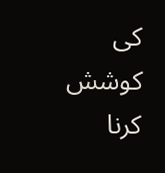کی کوشش کرنا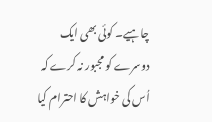چاہیے۔ کوئی بھی ایک دوسرے کو مجبور نہ کرے کہ اُس کی خواہش کا احترام کیا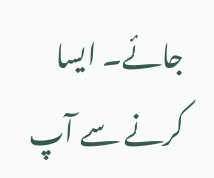جائے۔ ایسا کرنے سے آپ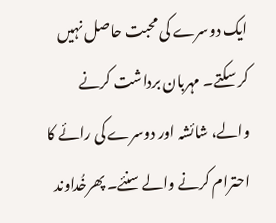ایک دوسرے کی محبت حاصل نہیں کر سکتے۔ مہربان برداشت کرنے والے، شائشہ اور دوسرے کی رائے کا احترام کرنے والے سنئے۔ پھرخُداوند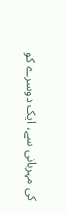کی مہربانی سے، ایک دوسرے کو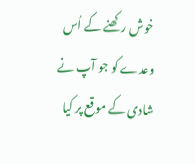خوش رکھنے کے اُس وعدے کو جو آپ نے شادی کے موقع پر کیا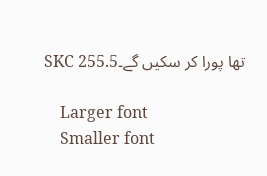تھا پورا کر سکیں گے۔SKC 255.5

    Larger font
    Smaller font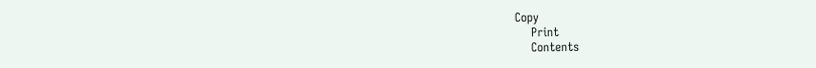Copy
    Print
    Contents